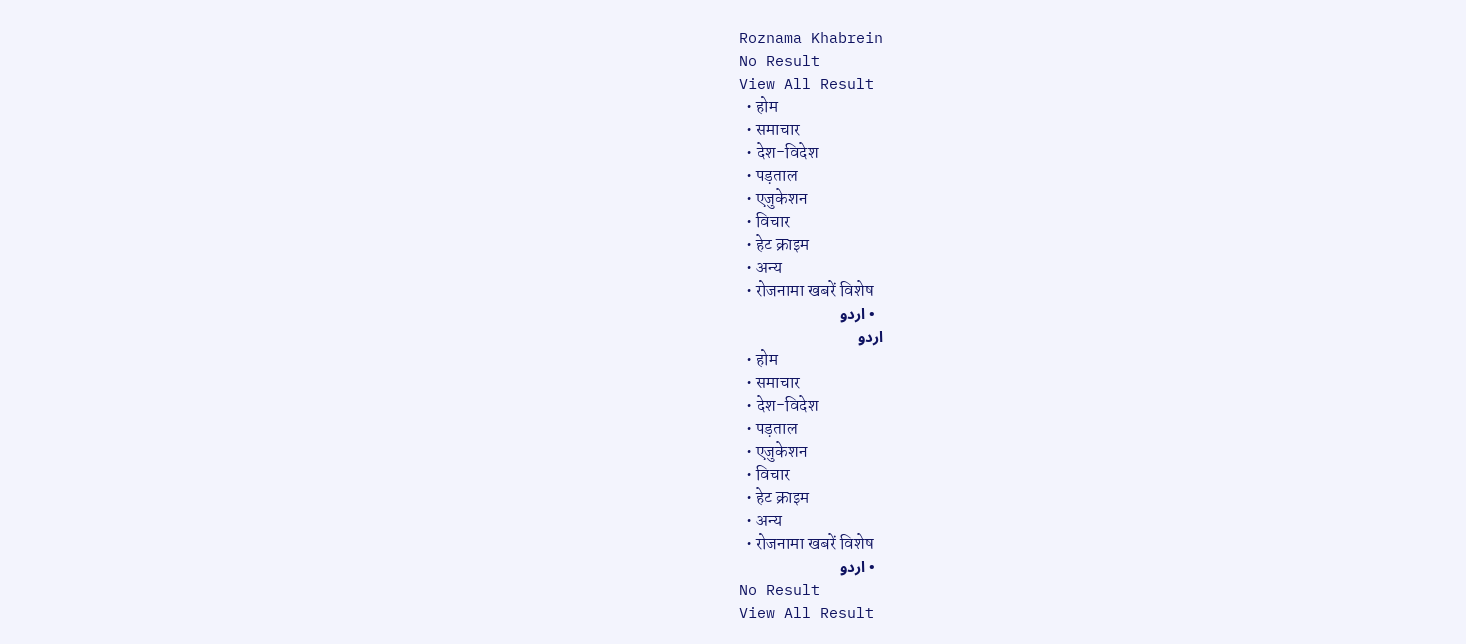Roznama Khabrein
No Result
View All Result
  • होम
  • समाचार
  • देश-विदेश
  • पड़ताल
  • एजुकेशन
  • विचार
  • हेट क्राइम
  • अन्य
  • रोजनामा खबरें विशेष
  • اردو
اردو
  • होम
  • समाचार
  • देश-विदेश
  • पड़ताल
  • एजुकेशन
  • विचार
  • हेट क्राइम
  • अन्य
  • रोजनामा खबरें विशेष
  • اردو
No Result
View All Result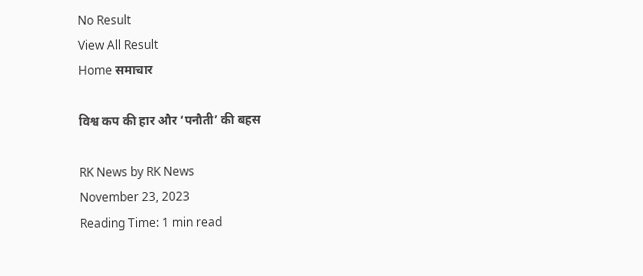No Result
View All Result
Home समाचार

विश्व कप की हार और ‘पनौती’ की बहस

RK News by RK News
November 23, 2023
Reading Time: 1 min read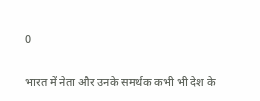0

भारत में नेता और उनके समर्थक कभी भी देश के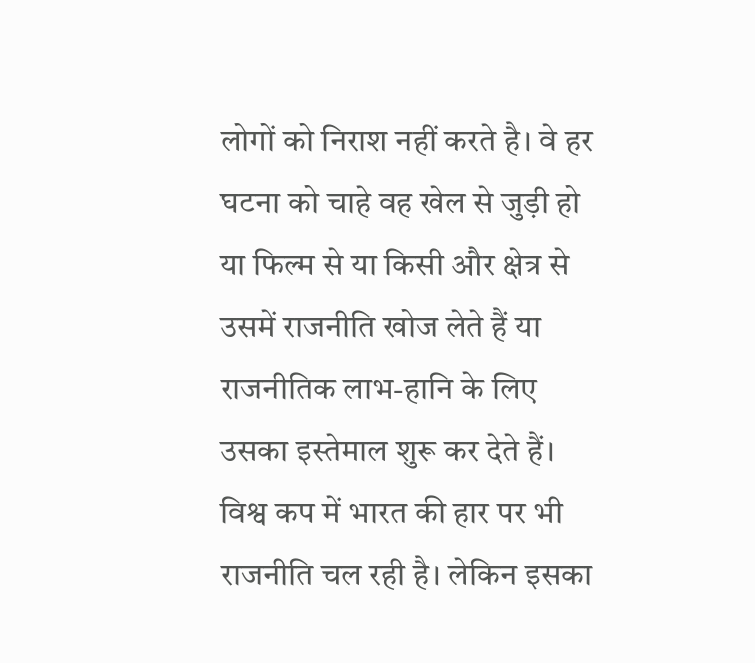लोगों को निराश नहीं करते है। वे हर घटना को चाहे वह खेल से जुड़ी हो या फिल्म से या किसी और क्षेत्र से उसमें राजनीति खोज लेते हैं या राजनीतिक लाभ-हानि के लिए उसका इस्तेमाल शुरू कर देते हैं। विश्व कप में भारत की हार पर भी राजनीति चल रही है। लेकिन इसका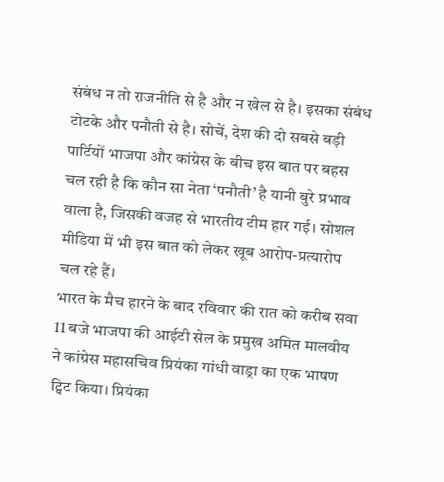संबंध न तो राजनीति से है और न खेल से है। इसका संबंध टोटके और पनौती से है। सोचें, देश की दो सबसे बड़ी पार्टियों भाजपा और कांग्रेस के बीच इस बात पर बहस चल रही है कि कौन सा नेता ‘पनौती’ है यानी बुरे प्रभाव वाला है, जिसकी वजह से भारतीय टीम हार गई। सोशल मीडिया में भी इस बात को लेकर खूब आरोप-प्रत्यारोप चल रहे हैं।
भारत के मैच हारने के बाद रविवार की रात को करीब सवा 11 बजे भाजपा की आईटी सेल के प्रमुख अमित मालवीय ने कांग्रेस महासचिव प्रियंका गांधी वाड्रा का एक भाषण ट्विट किया। प्रियंका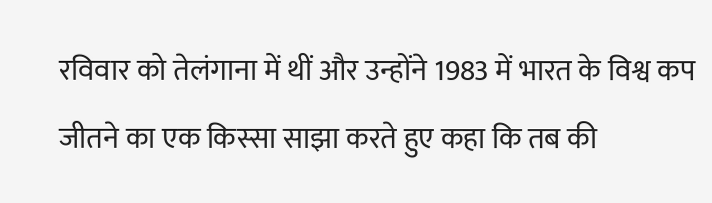रविवार को तेलंगाना में थीं और उन्होंने 1983 में भारत के विश्व कप जीतने का एक किस्सा साझा करते हुए कहा कि तब की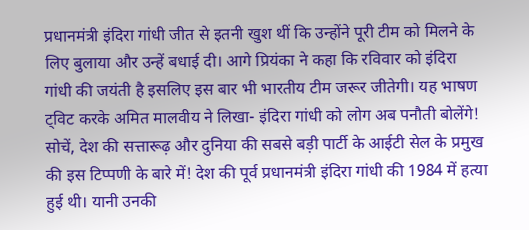प्रधानमंत्री इंदिरा गांधी जीत से इतनी खुश थीं कि उन्होंने पूरी टीम को मिलने के लिए बुलाया और उन्हें बधाई दी। आगे प्रियंका ने कहा कि रविवार को इंदिरा गांधी की जयंती है इसलिए इस बार भी भारतीय टीम जरूर जीतेगी। यह भाषण ट्विट करके अमित मालवीय ने लिखा- इंदिरा गांधी को लोग अब पनौती बोलेंगे! सोचें, देश की सत्तारूढ़ और दुनिया की सबसे बड़ी पार्टी के आईटी सेल के प्रमुख की इस टिप्पणी के बारे में! देश की पूर्व प्रधानमंत्री इंदिरा गांधी की 1984 में हत्या हुई थी। यानी उनकी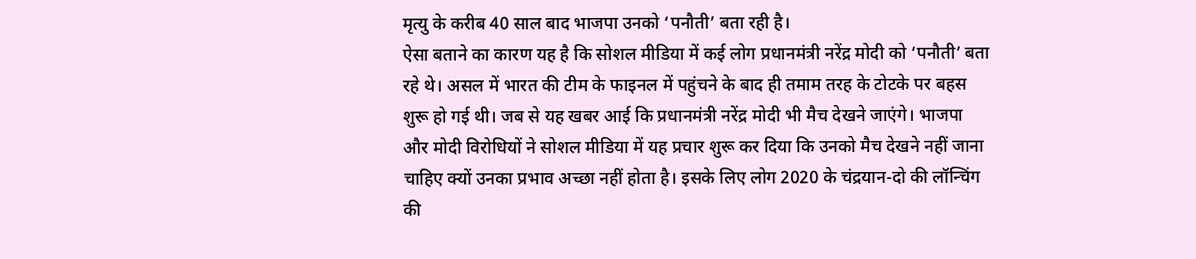मृत्यु के करीब 40 साल बाद भाजपा उनको ‘पनौती’ बता रही है।
ऐसा बताने का कारण यह है कि सोशल मीडिया में कई लोग प्रधानमंत्री नरेंद्र मोदी को ‘पनौती’ बता रहे थे। असल में भारत की टीम के फाइनल में पहुंचने के बाद ही तमाम तरह के टोटके पर बहस शुरू हो गई थी। जब से यह खबर आई कि प्रधानमंत्री नरेंद्र मोदी भी मैच देखने जाएंगे। भाजपा और मोदी विरोधियों ने सोशल मीडिया में यह प्रचार शुरू कर दिया कि उनको मैच देखने नहीं जाना चाहिए क्यों उनका प्रभाव अच्छा नहीं होता है। इसके लिए लोग 2020 के चंद्रयान-दो की लॉन्चिंग की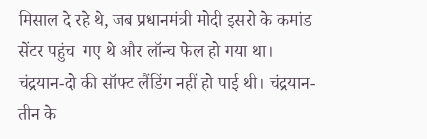मिसाल दे रहे थे, जब प्रधानमंत्री मोदी इसरो के कमांड सेंटर पहुंच  गए थे और लॉन्च फेल हो गया था। चंद्रयान-दो की सॉफ्ट लैंडिंग नहीं हो पाई थी। चंद्रयान-तीन के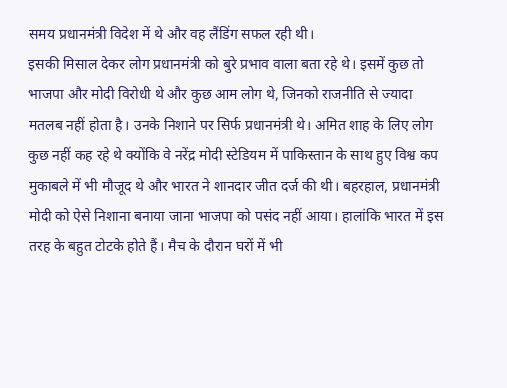समय प्रधानमंत्री विदेश में थे और वह लैंडिंग सफल रही थी।
इसकी मिसाल देकर लोग प्रधानमंत्री को बुरे प्रभाव वाला बता रहे थे। इसमें कुछ तो भाजपा और मोदी विरोधी थे और कुछ आम लोग थे, जिनको राजनीति से ज्यादा मतलब नहीं होता है। उनके निशाने पर सिर्फ प्रधानमंत्री थे। अमित शाह के लिए लोग कुछ नहीं कह रहे थे क्योंकि वे नरेंद्र मोदी स्टेडियम में पाकिस्तान के साथ हुए विश्व कप मुकाबले में भी मौजूद थे और भारत ने शानदार जीत दर्ज की थी। बहरहाल, प्रधानमंत्री मोदी को ऐसे निशाना बनाया जाना भाजपा को पसंद नहीं आया। हालांकि भारत में इस तरह के बहुत टोटके होते हैं। मैच के दौरान घरों में भी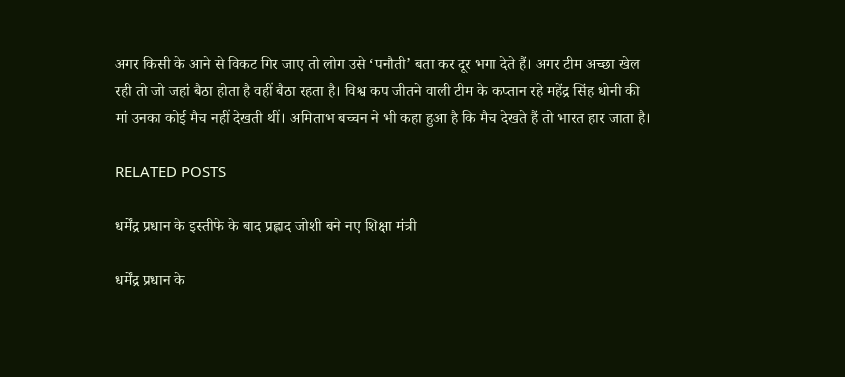अगर किसी के आने से विकट गिर जाए तो लोग उसे ‘पनौती’ बता कर दूर भगा देते हैं। अगर टीम अच्छा खेल रही तो जो जहां बैठा होता है वहीं बैठा रहता है। विश्व कप जीतने वाली टीम के कप्तान रहे महेंद्र सिंह धोनी की मां उनका कोई मैच नहीं देखती थीं। अमिताभ बच्चन ने भी कहा हुआ है कि मैच देखते हैं तो भारत हार जाता है।

RELATED POSTS

धर्मेंद्र प्रधान के इस्तीफे के बाद प्रह्लाद जोशी बने नए शिक्षा मंत्री

धर्मेंद्र प्रधान के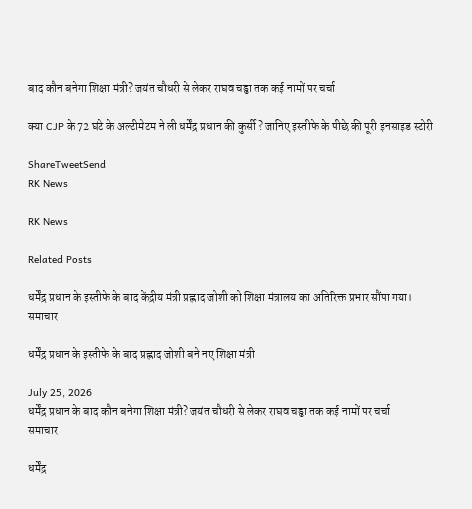बाद कौन बनेगा शिक्षा मंत्री? जयंत चौधरी से लेकर राघव चड्ढा तक कई नामों पर चर्चा

क्या CJP के 72 घंटे के अल्टीमेटम ने ली धर्मेंद्र प्रधान की कुर्सी? जानिए इस्तीफे के पीछे की पूरी इनसाइड स्टोरी

ShareTweetSend
RK News

RK News

Related Posts

धर्मेंद्र प्रधान के इस्तीफे के बाद केंद्रीय मंत्री प्रह्लाद जोशी को शिक्षा मंत्रालय का अतिरिक्त प्रभार सौंपा गया।
समाचार

धर्मेंद्र प्रधान के इस्तीफे के बाद प्रह्लाद जोशी बने नए शिक्षा मंत्री

July 25, 2026
धर्मेंद्र प्रधान के बाद कौन बनेगा शिक्षा मंत्री? जयंत चौधरी से लेकर राघव चड्ढा तक कई नामों पर चर्चा
समाचार

धर्मेंद्र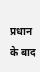प्रधान के बाद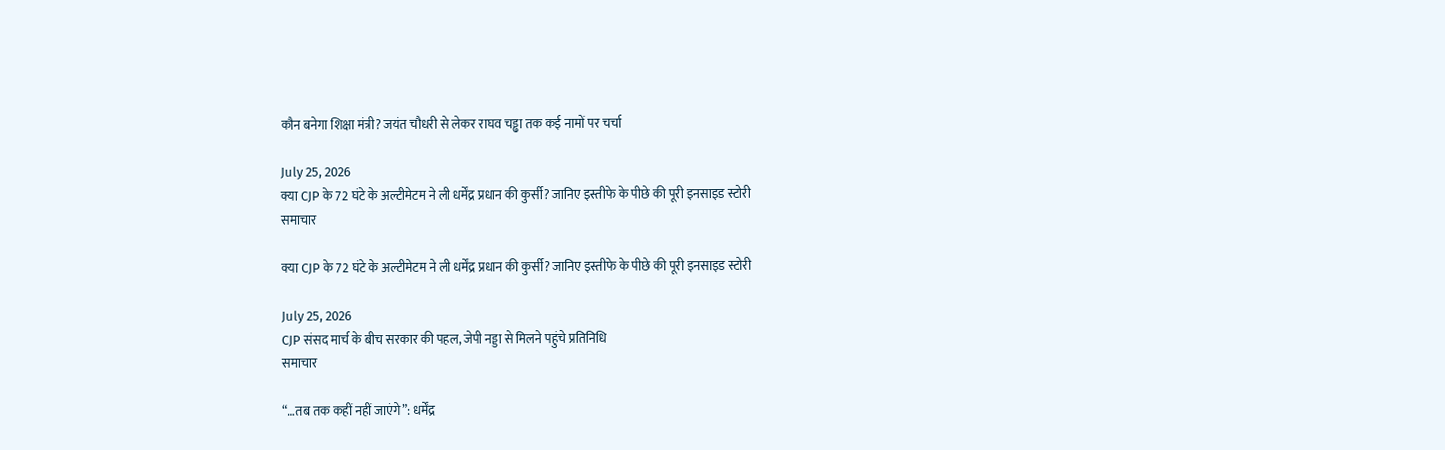कौन बनेगा शिक्षा मंत्री? जयंत चौधरी से लेकर राघव चड्ढा तक कई नामों पर चर्चा

July 25, 2026
क्या CJP के 72 घंटे के अल्टीमेटम ने ली धर्मेंद्र प्रधान की कुर्सी? जानिए इस्तीफे के पीछे की पूरी इनसाइड स्टोरी
समाचार

क्या CJP के 72 घंटे के अल्टीमेटम ने ली धर्मेंद्र प्रधान की कुर्सी? जानिए इस्तीफे के पीछे की पूरी इनसाइड स्टोरी

July 25, 2026
CJP संसद मार्च के बीच सरकार की पहल, जेपी नड्डा से मिलने पहुंचे प्रतिनिधि
समाचार

“…तब तक कहीं नहीं जाएंगे”: धर्मेंद्र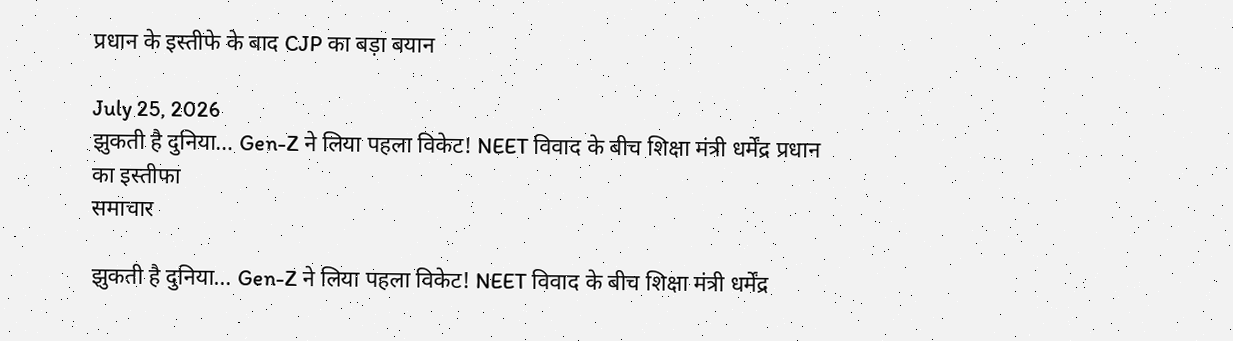प्रधान के इस्तीफे के बाद CJP का बड़ा बयान

July 25, 2026
झुकती है दुनिया… Gen-Z ने लिया पहला विकेट! NEET विवाद के बीच शिक्षा मंत्री धर्मेंद्र प्रधान का इस्तीफा
समाचार

झुकती है दुनिया… Gen-Z ने लिया पहला विकेट! NEET विवाद के बीच शिक्षा मंत्री धर्मेंद्र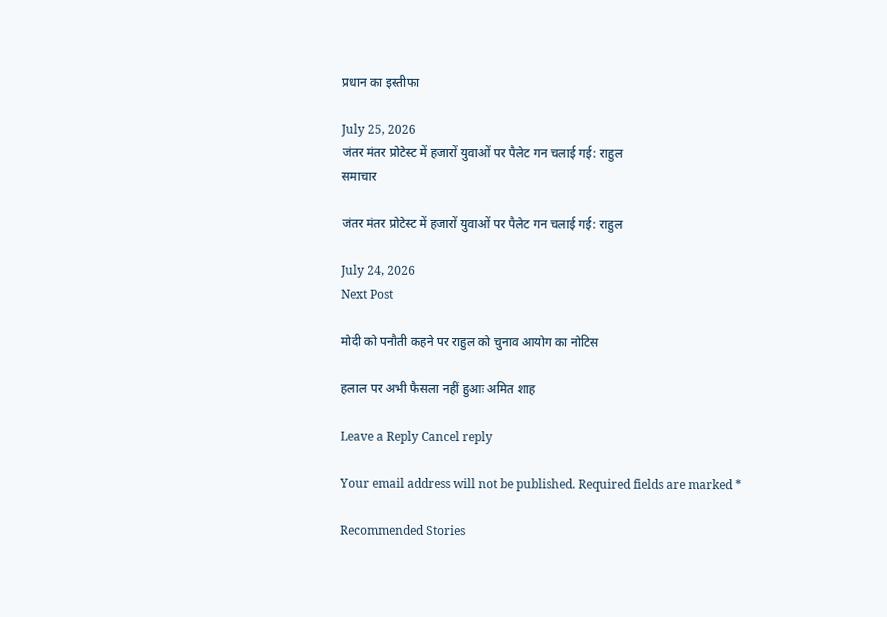प्रधान का इस्तीफा

July 25, 2026
जंतर मंतर प्रोटेस्ट में हजारों युवाओं पर पैलेट गन चलाई गई: राहुल
समाचार

जंतर मंतर प्रोटेस्ट में हजारों युवाओं पर पैलेट गन चलाई गई: राहुल

July 24, 2026
Next Post

मोदी को पनौती कहने पर राहुल को चुनाव आयोग का नोटिस

हलाल पर अभी फैसला नहीं हुआः अमित शाह

Leave a Reply Cancel reply

Your email address will not be published. Required fields are marked *

Recommended Stories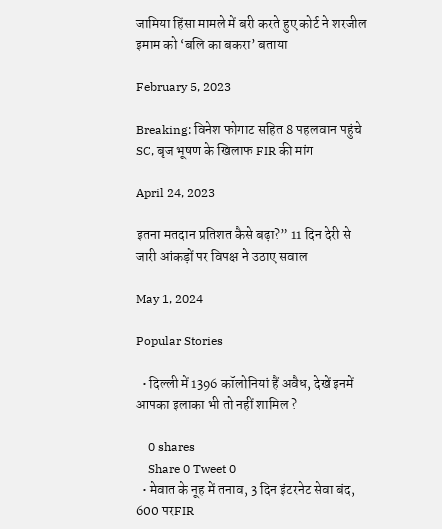जामिया हिंसा मामले में बरी करते हुए कोर्ट ने शरजील इमाम को ‘बलि का बकरा’ बताया

February 5, 2023

Breaking: विनेश फोगाट सहित 8 पहलवान पहुंचे SC, बृज भूषण के खिलाफ FIR की मांग

April 24, 2023

इतना मतदान प्रतिशत कैसे बढ़ा?” 11 दिन देरी से जारी आंकड़ों पर विपक्ष ने उठाए सवाल

May 1, 2024

Popular Stories

  • दिल्ली में 1396 कॉलोनियां हैं अवैध, देखें इनमें आपका इलाका भी तो नहीं शामिल ?

    0 shares
    Share 0 Tweet 0
  • मेवात के नूह में तनाव, 3 दिन इंटरनेट सेवा बंद, 600 परFIR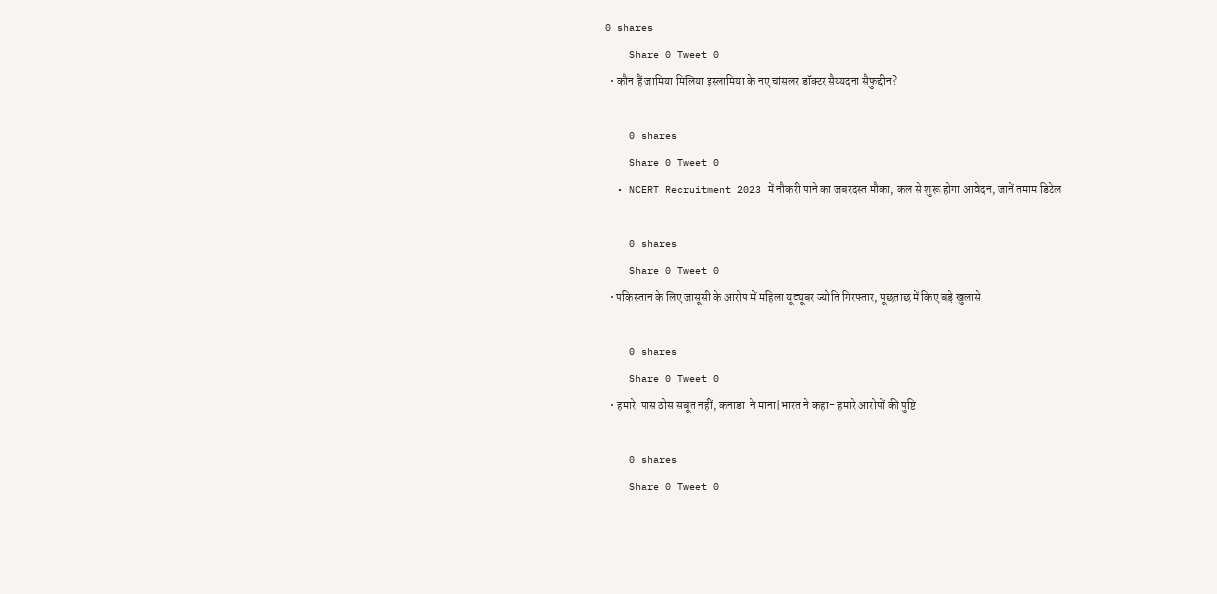0 shares
    Share 0 Tweet 0
  • कौन हैं जामिया मिलिया इस्लामिया के नए चांसलर डॉक्टर सैय्यदना सैफुद्दीन?

    0 shares
    Share 0 Tweet 0
  • NCERT Recruitment 2023 में नौकरी पाने का जबरदस्त मौका, कल से शुरू होगा आवेदन, जानें तमाम डिटेल

    0 shares
    Share 0 Tweet 0
  • पकिस्तान के लिए जासूसी के आरोप में महिला यूट्यूबर ज्योति गिरफ्तार, पूछताछ में किए बड़े खुलासे

    0 shares
    Share 0 Tweet 0
  • हमारे  पास ठोस सबूत नहीं, कनाडा  ने माना|भारत ने कहा- हमारे आरोपों की पुष्टि

    0 shares
    Share 0 Tweet 0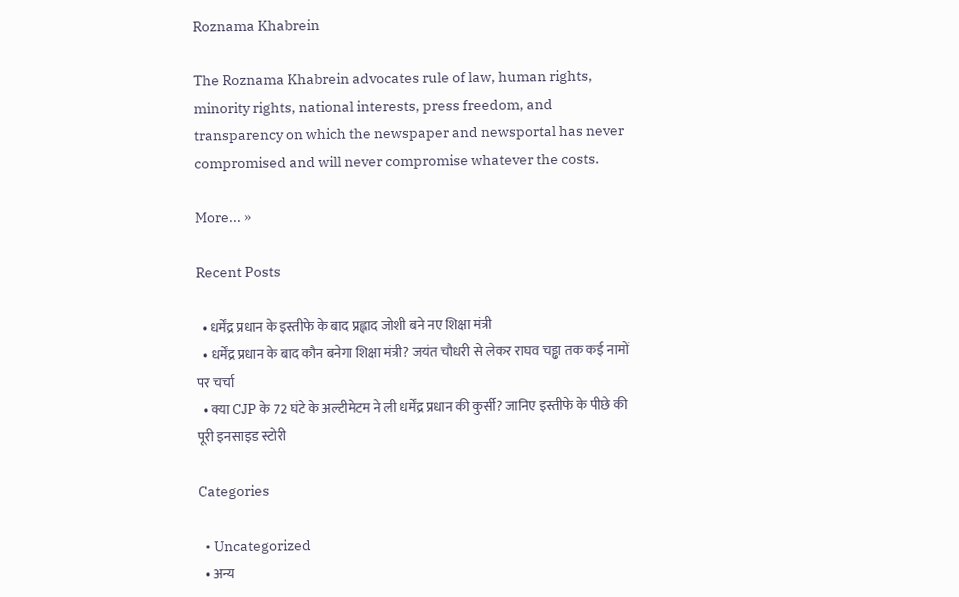Roznama Khabrein

The Roznama Khabrein advocates rule of law, human rights, minority rights, national interests, press freedom, and transparency on which the newspaper and newsportal has never compromised and will never compromise whatever the costs.

More... »

Recent Posts

  • धर्मेंद्र प्रधान के इस्तीफे के बाद प्रह्लाद जोशी बने नए शिक्षा मंत्री
  • धर्मेंद्र प्रधान के बाद कौन बनेगा शिक्षा मंत्री? जयंत चौधरी से लेकर राघव चड्ढा तक कई नामों पर चर्चा
  • क्या CJP के 72 घंटे के अल्टीमेटम ने ली धर्मेंद्र प्रधान की कुर्सी? जानिए इस्तीफे के पीछे की पूरी इनसाइड स्टोरी

Categories

  • Uncategorized
  • अन्य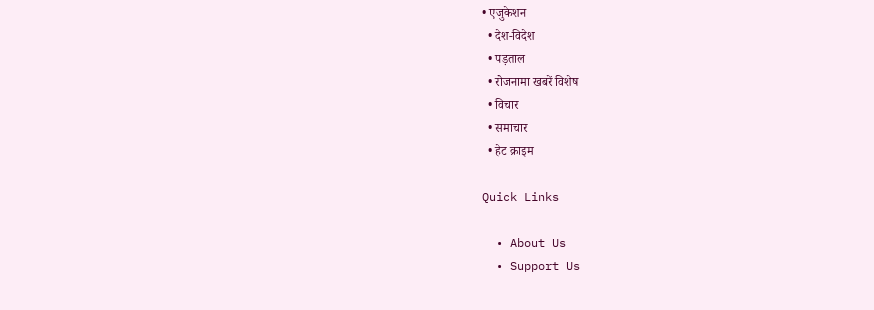• एजुकेशन
  • देश-विदेश
  • पड़ताल
  • रोजनामा खबरें विशेष
  • विचार
  • समाचार
  • हेट क्राइम

Quick Links

  • About Us
  • Support Us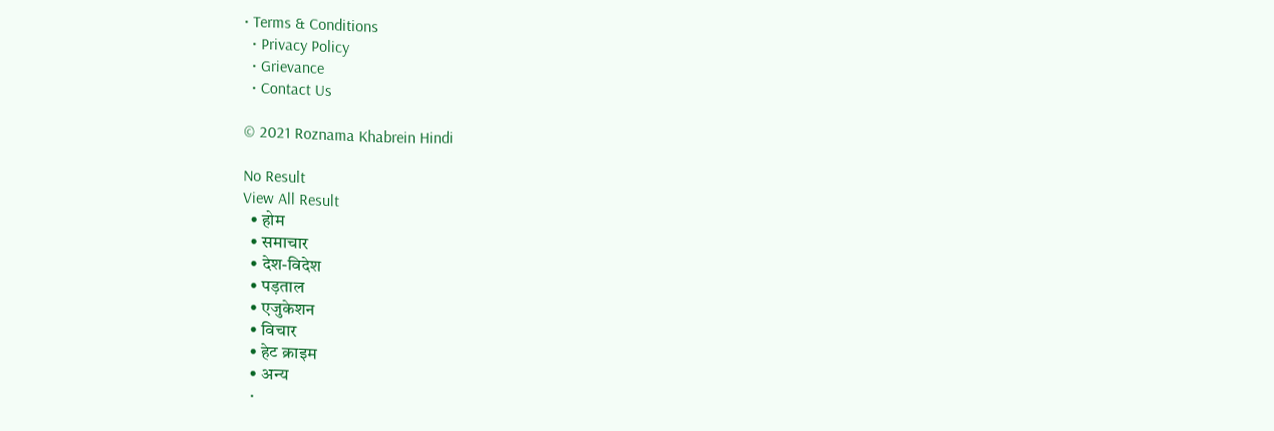• Terms & Conditions
  • Privacy Policy
  • Grievance
  • Contact Us

© 2021 Roznama Khabrein Hindi

No Result
View All Result
  • होम
  • समाचार
  • देश-विदेश
  • पड़ताल
  • एजुकेशन
  • विचार
  • हेट क्राइम
  • अन्य
  •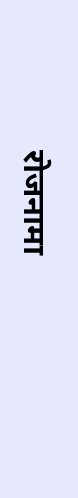रोजनामा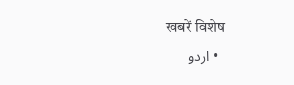खबरें विशेष
  • اردو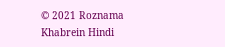© 2021 Roznama Khabrein Hindi